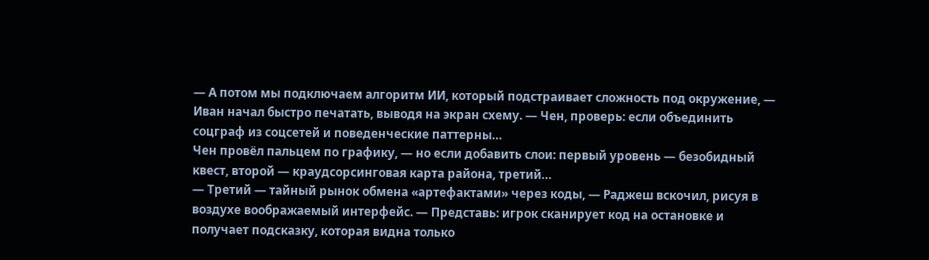— А потом мы подключаем алгоритм ИИ, который подстраивает сложность под окружение, — Иван начал быстро печатать, выводя на экран схему. — Чен, проверь: если объединить соцграф из соцсетей и поведенческие паттерны…
Чен провёл пальцем по графику, — но если добавить слои: первый уровень — безобидный квест, второй — краудсорсинговая карта района, третий…
— Третий — тайный рынок обмена «артефактами» через коды, — Раджеш вскочил, рисуя в воздухе воображаемый интерфейс. — Представь: игрок сканирует код на остановке и получает подсказку, которая видна только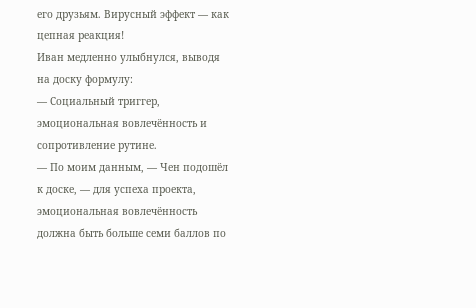его друзьям. Вирусный эффект — как цепная реакция!
Иван медленно улыбнулся, выводя на доску формулу:
— Социальный триггер, эмоциональная вовлечённость и сопротивление рутине.
— По моим данным, — Чен подошёл к доске, — для успеха проекта, эмоциональная вовлечённость должна быть больше семи баллов по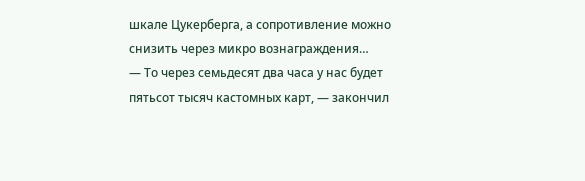шкале Цукерберга, а сопротивление можно снизить через микро вознаграждения…
— То через семьдесят два часа у нас будет пятьсот тысяч кастомных карт, — закончил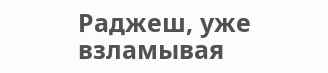Раджеш, уже взламывая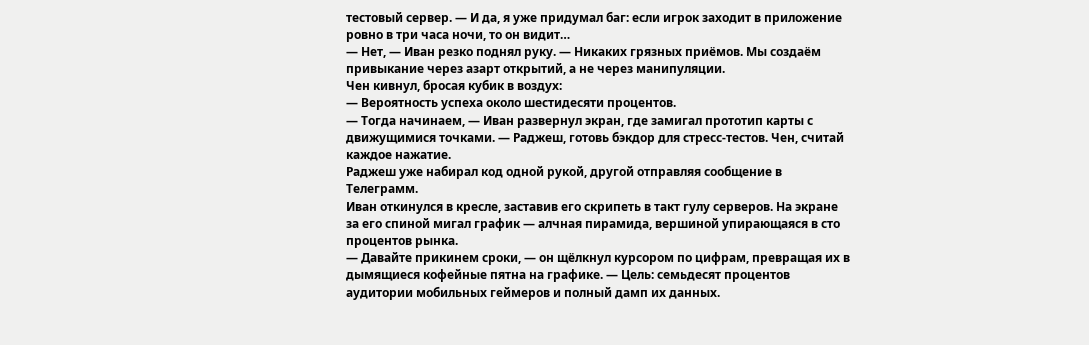тестовый сервер. — И да, я уже придумал баг: если игрок заходит в приложение ровно в три часа ночи, то он видит…
— Нет, — Иван резко поднял руку. — Никаких грязных приёмов. Мы создаём привыкание через азарт открытий, а не через манипуляции.
Чен кивнул, бросая кубик в воздух:
— Вероятность успеха около шестидесяти процентов.
— Тогда начинаем, — Иван развернул экран, где замигал прототип карты с движущимися точками. — Раджеш, готовь бэкдор для стресс-тестов. Чен, считай каждое нажатие.
Раджеш уже набирал код одной рукой, другой отправляя сообщение в Телеграмм.
Иван откинулся в кресле, заставив его скрипеть в такт гулу серверов. На экране за его спиной мигал график — алчная пирамида, вершиной упирающаяся в сто процентов рынка.
— Давайте прикинем сроки, — он щёлкнул курсором по цифрам, превращая их в дымящиеся кофейные пятна на графике. — Цель: семьдесят процентов аудитории мобильных геймеров и полный дамп их данных.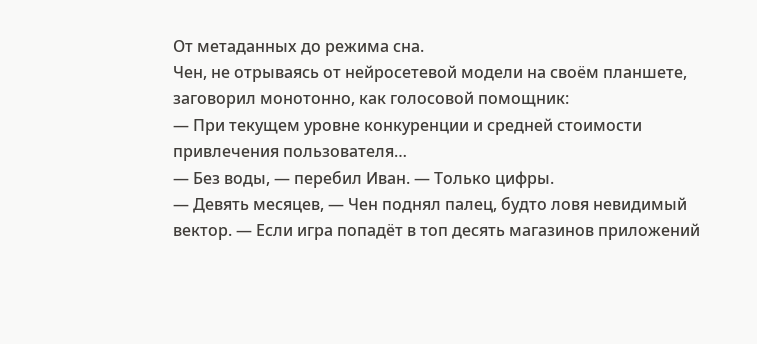От метаданных до режима сна.
Чен, не отрываясь от нейросетевой модели на своём планшете, заговорил монотонно, как голосовой помощник:
— При текущем уровне конкуренции и средней стоимости привлечения пользователя…
— Без воды, — перебил Иван. — Только цифры.
— Девять месяцев, — Чен поднял палец, будто ловя невидимый вектор. — Если игра попадёт в топ десять магазинов приложений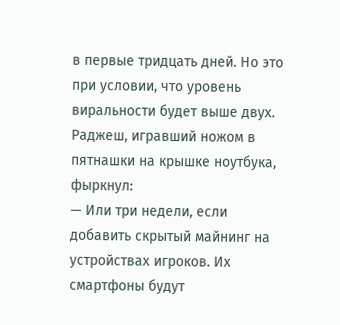в первые тридцать дней. Но это при условии, что уровень виральности будет выше двух.
Раджеш, игравший ножом в пятнашки на крышке ноутбука, фыркнул:
— Или три недели, если добавить скрытый майнинг на устройствах игроков. Их смартфоны будут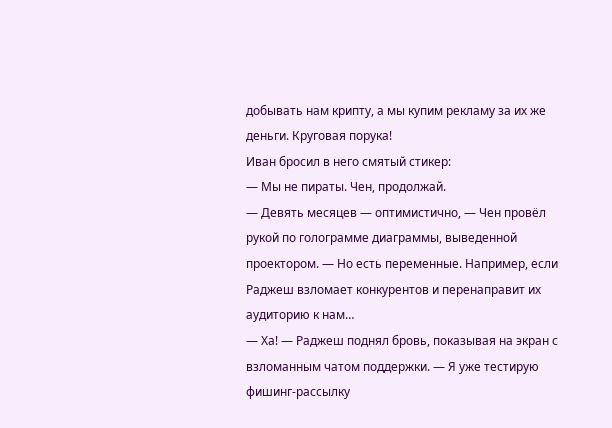добывать нам крипту, а мы купим рекламу за их же деньги. Круговая порука!
Иван бросил в него смятый стикер:
— Мы не пираты. Чен, продолжай.
— Девять месяцев — оптимистично, — Чен провёл рукой по голограмме диаграммы, выведенной проектором. — Но есть переменные. Например, если Раджеш взломает конкурентов и перенаправит их аудиторию к нам…
— Ха! — Раджеш поднял бровь, показывая на экран с взломанным чатом поддержки. — Я уже тестирую фишинг-рассылку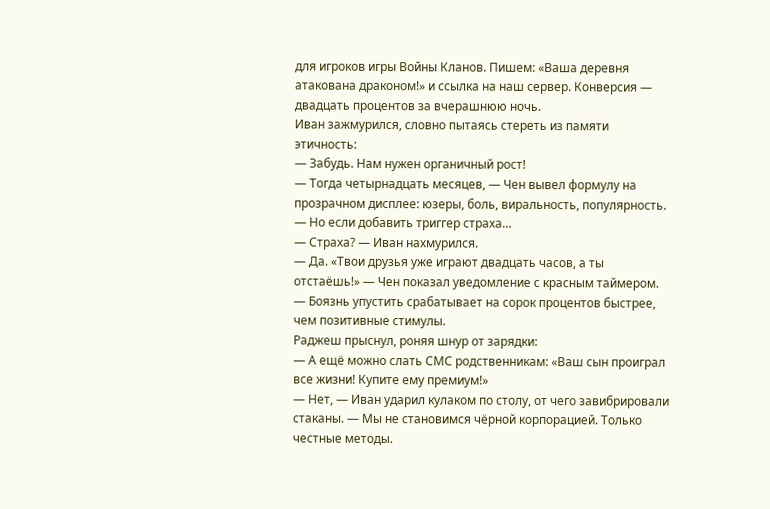для игроков игры Войны Кланов. Пишем: «Ваша деревня атакована драконом!» и ссылка на наш сервер. Конверсия — двадцать процентов за вчерашнюю ночь.
Иван зажмурился, словно пытаясь стереть из памяти этичность:
— Забудь. Нам нужен органичный рост!
— Тогда четырнадцать месяцев, — Чен вывел формулу на прозрачном дисплее: юзеры, боль, виральность, популярность. — Но если добавить триггер страха…
— Страха? — Иван нахмурился.
— Да. «Твои друзья уже играют двадцать часов, а ты отстаёшь!» — Чен показал уведомление с красным таймером. — Боязнь упустить срабатывает на сорок процентов быстрее, чем позитивные стимулы.
Раджеш прыснул, роняя шнур от зарядки:
— А ещё можно слать СМС родственникам: «Ваш сын проиграл все жизни! Купите ему премиум!»
— Нет, — Иван ударил кулаком по столу, от чего завибрировали стаканы. — Мы не становимся чёрной корпорацией. Только честные методы.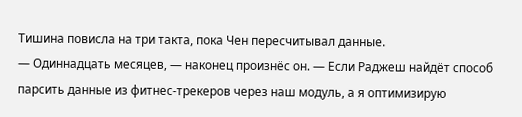Тишина повисла на три такта, пока Чен пересчитывал данные.
— Одиннадцать месяцев, — наконец произнёс он. — Если Раджеш найдёт способ парсить данные из фитнес-трекеров через наш модуль, а я оптимизирую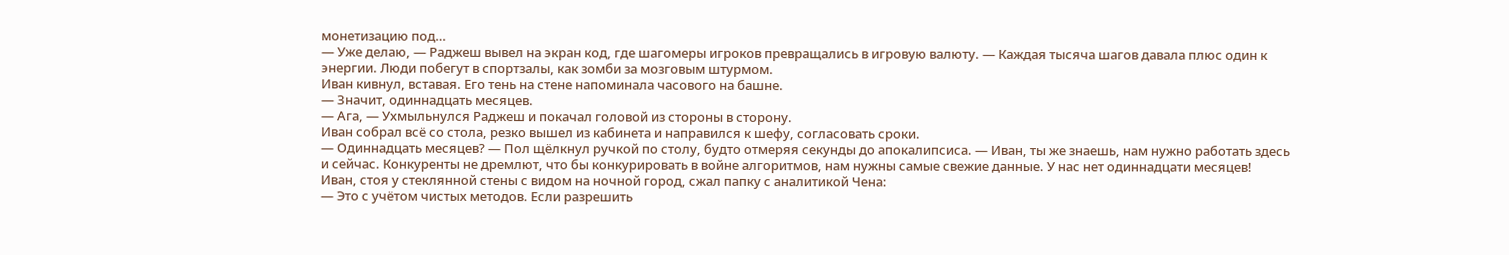монетизацию под…
— Уже делаю, — Раджеш вывел на экран код, где шагомеры игроков превращались в игровую валюту. — Каждая тысяча шагов давала плюс один к энергии. Люди побегут в спортзалы, как зомби за мозговым штурмом.
Иван кивнул, вставая. Его тень на стене напоминала часового на башне.
— Значит, одиннадцать месяцев.
— Ага, — Ухмыльнулся Раджеш и покачал головой из стороны в сторону.
Иван собрал всё со стола, резко вышел из кабинета и направился к шефу, согласовать сроки.
— Одиннадцать месяцев? — Пол щёлкнул ручкой по столу, будто отмеряя секунды до апокалипсиса. — Иван, ты же знаешь, нам нужно работать здесь и сейчас. Конкуренты не дремлют, что бы конкурировать в войне алгоритмов, нам нужны самые свежие данные. У нас нет одиннадцати месяцев!
Иван, стоя у стеклянной стены с видом на ночной город, сжал папку с аналитикой Чена:
— Это с учётом чистых методов. Если разрешить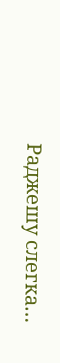Раджешу слегка…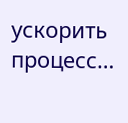ускорить процесс…